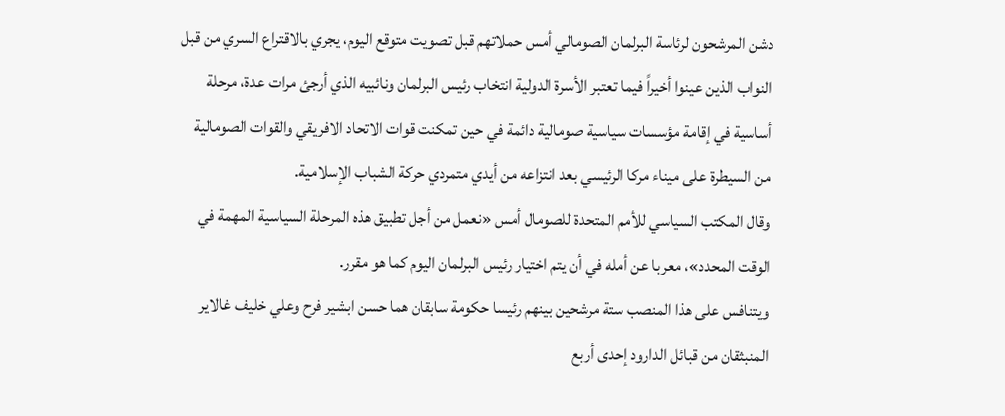دشن المرشحون لرئاسة البرلمان الصومالي أمس حملاتهم قبل تصويت متوقع اليوم، يجري بالاقتراع السري من قبل النواب الذين عينوا أخيراً فيما تعتبر الأسرة الدولية انتخاب رئيس البرلمان ونائبيه الذي أرجئ مرات عدة، مرحلة أساسية في إقامة مؤسسات سياسية صومالية دائمة في حين تمكنت قوات الاتحاد الافريقي والقوات الصومالية من السيطرة على ميناء مركا الرئيسي بعد انتزاعه من أيدي متمردي حركة الشباب الإسلامية.
وقال المكتب السياسي للأمم المتحدة للصومال أمس «نعمل من أجل تطبيق هذه المرحلة السياسية المهمة في الوقت المحدد»، معربا عن أمله في أن يتم اختيار رئيس البرلمان اليوم كما هو مقرر.
ويتنافس على هذا المنصب ستة مرشحين بينهم رئيسا حكومة سابقان هما حسن ابشير فرح وعلي خليف غالاير المنبثقان من قبائل الدارود إحدى أربع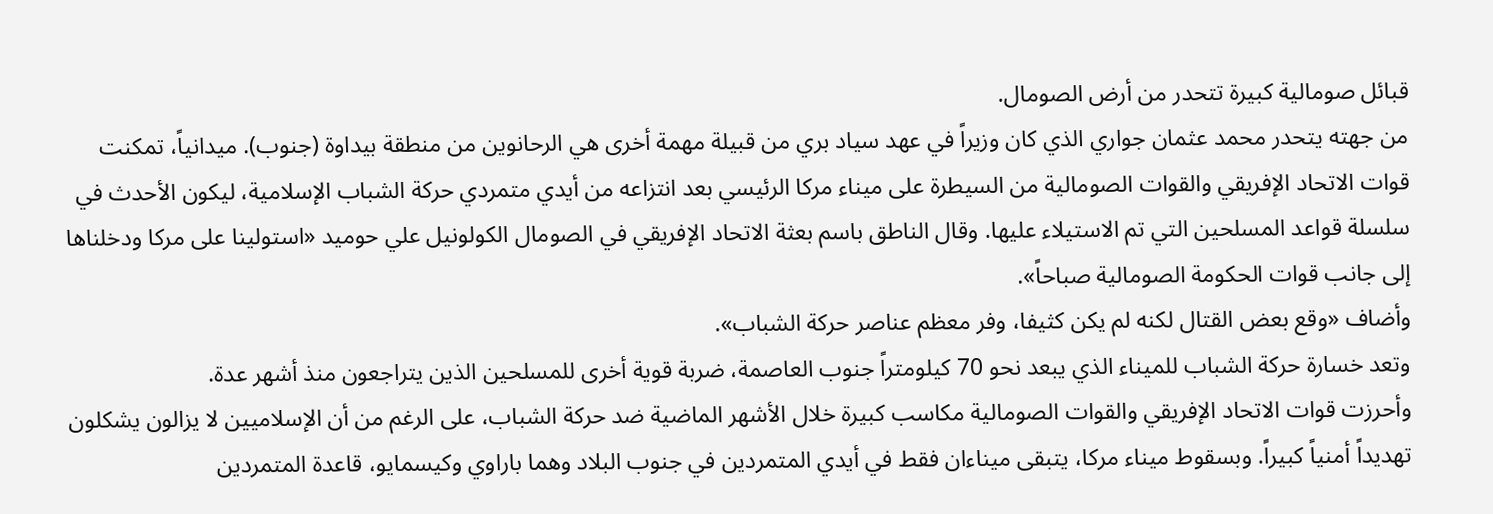قبائل صومالية كبيرة تتحدر من أرض الصومال.
من جهته يتحدر محمد عثمان جواري الذي كان وزيراً في عهد سياد بري من قبيلة مهمة أخرى هي الرحانوين من منطقة بيداوة (جنوب). ميدانياً، تمكنت قوات الاتحاد الإفريقي والقوات الصومالية من السيطرة على ميناء مركا الرئيسي بعد انتزاعه من أيدي متمردي حركة الشباب الإسلامية، ليكون الأحدث في سلسلة قواعد المسلحين التي تم الاستيلاء عليها. وقال الناطق باسم بعثة الاتحاد الإفريقي في الصومال الكولونيل علي حوميد «استولينا على مركا ودخلناها إلى جانب قوات الحكومة الصومالية صباحاً».
وأضاف «وقع بعض القتال لكنه لم يكن كثيفا، وفر معظم عناصر حركة الشباب».
وتعد خسارة حركة الشباب للميناء الذي يبعد نحو 70 كيلومتراً جنوب العاصمة، ضربة قوية أخرى للمسلحين الذين يتراجعون منذ أشهر عدة.
وأحرزت قوات الاتحاد الإفريقي والقوات الصومالية مكاسب كبيرة خلال الأشهر الماضية ضد حركة الشباب، على الرغم من أن الإسلاميين لا يزالون يشكلون تهديداً أمنياً كبيراً. وبسقوط ميناء مركا، يتبقى ميناءان فقط في أيدي المتمردين في جنوب البلاد وهما باراوي وكيسمايو، قاعدة المتمردين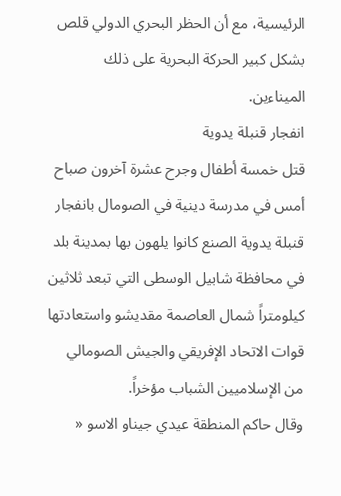الرئيسية، مع أن الحظر البحري الدولي قلص بشكل كبير الحركة البحرية على ذلك الميناءين.
انفجار قنبلة يدوية
قتل خمسة أطفال وجرح عشرة آخرون صباح أمس في مدرسة دينية في الصومال بانفجار قنبلة يدوية الصنع كانوا يلهون بها بمدينة بلد في محافظة شابيل الوسطى التي تبعد ثلاثين كيلومتراً شمال العاصمة مقديشو واستعادتها قوات الاتحاد الإفريقي والجيش الصومالي من الإسلاميين الشباب مؤخراً.
وقال حاكم المنطقة عيدي جيناو الاسو «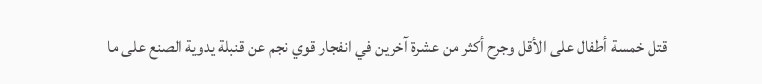قتل خمسة أطفال على الأقل وجرح أكثر من عشرة آخرين في انفجار قوي نجم عن قنبلة يدوية الصنع على ما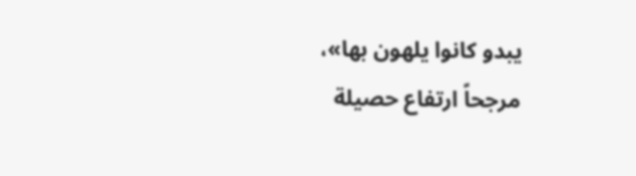يبدو كانوا يلهون بها»، مرجحاً ارتفاع حصيلة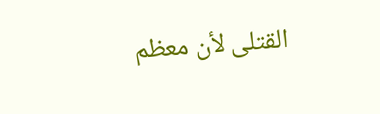القتلى لأن معظم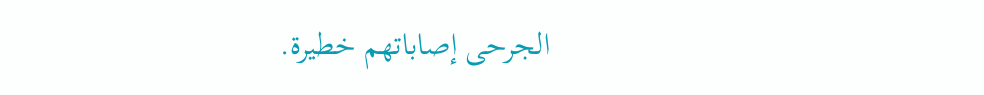الجرحى إصاباتهم خطيرة.